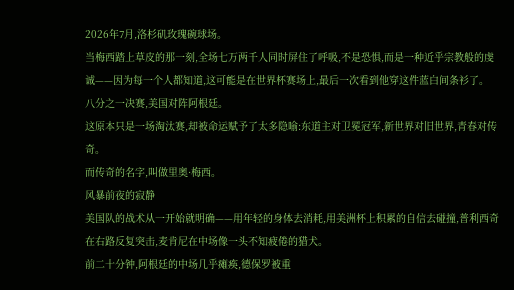2026年7月,洛杉矶玫瑰碗球场。
当梅西踏上草皮的那一刻,全场七万两千人同时屏住了呼吸,不是恐惧,而是一种近乎宗教般的虔诚——因为每一个人都知道,这可能是在世界杯赛场上,最后一次看到他穿这件蓝白间条衫了。
八分之一决赛,美国对阵阿根廷。
这原本只是一场淘汰赛,却被命运赋予了太多隐喻:东道主对卫冕冠军,新世界对旧世界,青春对传奇。
而传奇的名字,叫做里奥·梅西。
风暴前夜的寂静
美国队的战术从一开始就明确——用年轻的身体去消耗,用美洲杯上积累的自信去碰撞,普利西奇在右路反复突击,麦肯尼在中场像一头不知疲倦的猎犬。
前二十分钟,阿根廷的中场几乎瘫痪,德保罗被重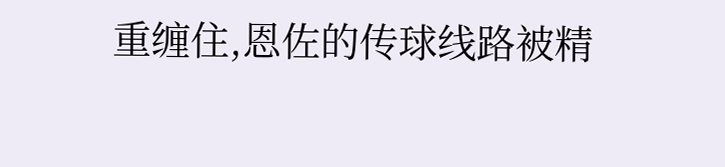重缠住,恩佐的传球线路被精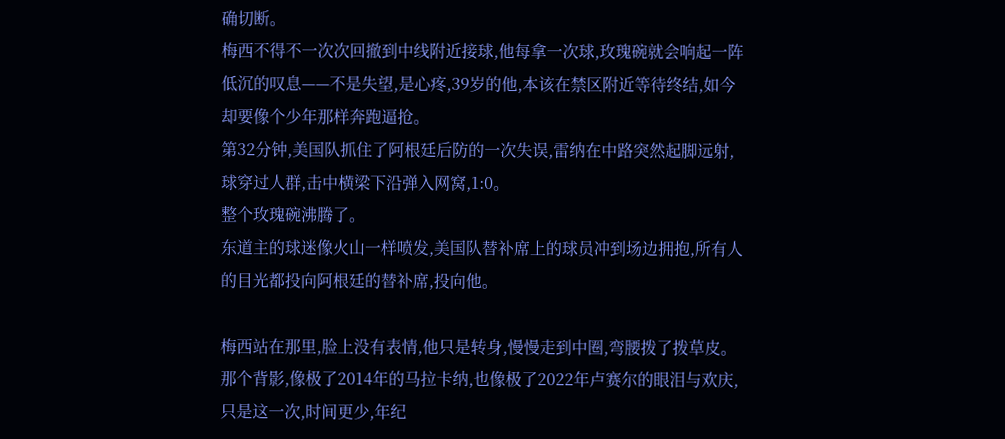确切断。
梅西不得不一次次回撤到中线附近接球,他每拿一次球,玫瑰碗就会响起一阵低沉的叹息——不是失望,是心疼,39岁的他,本该在禁区附近等待终结,如今却要像个少年那样奔跑逼抢。
第32分钟,美国队抓住了阿根廷后防的一次失误,雷纳在中路突然起脚远射,球穿过人群,击中横梁下沿弹入网窝,1:0。
整个玫瑰碗沸腾了。
东道主的球迷像火山一样喷发,美国队替补席上的球员冲到场边拥抱,所有人的目光都投向阿根廷的替补席,投向他。

梅西站在那里,脸上没有表情,他只是转身,慢慢走到中圈,弯腰拨了拨草皮。
那个背影,像极了2014年的马拉卡纳,也像极了2022年卢赛尔的眼泪与欢庆,只是这一次,时间更少,年纪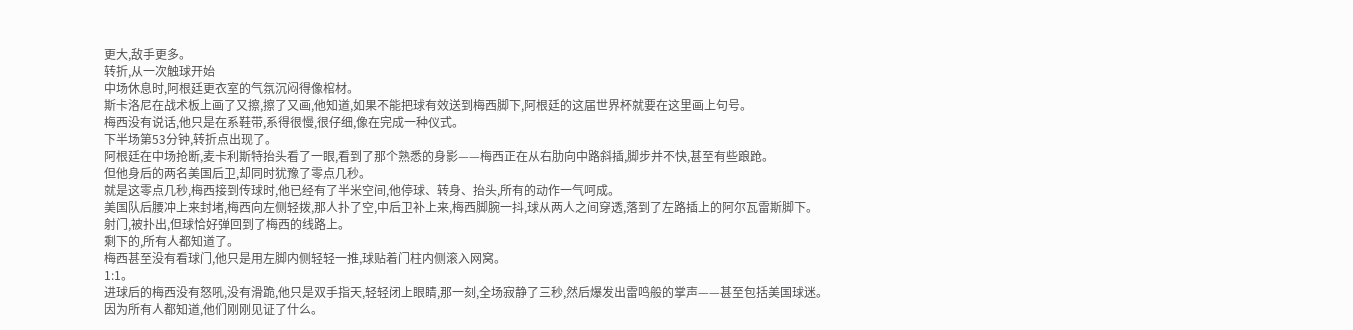更大,敌手更多。
转折,从一次触球开始
中场休息时,阿根廷更衣室的气氛沉闷得像棺材。
斯卡洛尼在战术板上画了又擦,擦了又画,他知道,如果不能把球有效送到梅西脚下,阿根廷的这届世界杯就要在这里画上句号。
梅西没有说话,他只是在系鞋带,系得很慢,很仔细,像在完成一种仪式。
下半场第53分钟,转折点出现了。
阿根廷在中场抢断,麦卡利斯特抬头看了一眼,看到了那个熟悉的身影——梅西正在从右肋向中路斜插,脚步并不快,甚至有些踉跄。
但他身后的两名美国后卫,却同时犹豫了零点几秒。
就是这零点几秒,梅西接到传球时,他已经有了半米空间,他停球、转身、抬头,所有的动作一气呵成。
美国队后腰冲上来封堵,梅西向左侧轻拨,那人扑了空,中后卫补上来,梅西脚腕一抖,球从两人之间穿透,落到了左路插上的阿尔瓦雷斯脚下。
射门,被扑出,但球恰好弹回到了梅西的线路上。
剩下的,所有人都知道了。
梅西甚至没有看球门,他只是用左脚内侧轻轻一推,球贴着门柱内侧滚入网窝。
1:1。
进球后的梅西没有怒吼,没有滑跪,他只是双手指天,轻轻闭上眼睛,那一刻,全场寂静了三秒,然后爆发出雷鸣般的掌声——甚至包括美国球迷。
因为所有人都知道,他们刚刚见证了什么。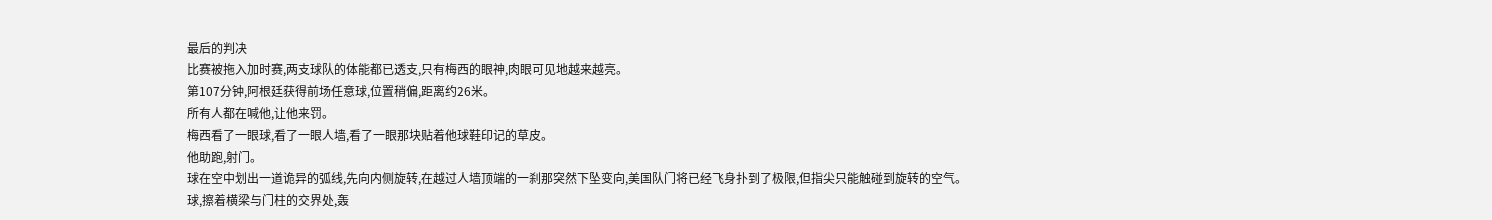最后的判决
比赛被拖入加时赛,两支球队的体能都已透支,只有梅西的眼神,肉眼可见地越来越亮。
第107分钟,阿根廷获得前场任意球,位置稍偏,距离约26米。
所有人都在喊他,让他来罚。
梅西看了一眼球,看了一眼人墙,看了一眼那块贴着他球鞋印记的草皮。
他助跑,射门。
球在空中划出一道诡异的弧线,先向内侧旋转,在越过人墙顶端的一刹那突然下坠变向,美国队门将已经飞身扑到了极限,但指尖只能触碰到旋转的空气。
球,擦着横梁与门柱的交界处,轰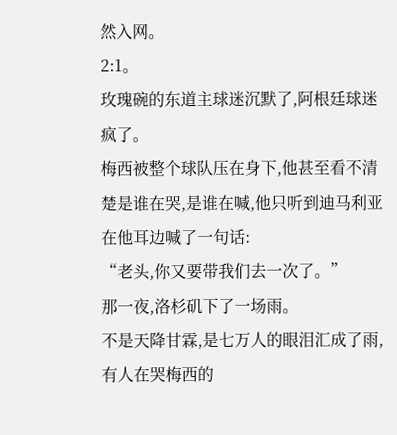然入网。
2:1。
玫瑰碗的东道主球迷沉默了,阿根廷球迷疯了。
梅西被整个球队压在身下,他甚至看不清楚是谁在哭,是谁在喊,他只听到迪马利亚在他耳边喊了一句话:
“老头,你又要带我们去一次了。”
那一夜,洛杉矶下了一场雨。
不是天降甘霖,是七万人的眼泪汇成了雨,有人在哭梅西的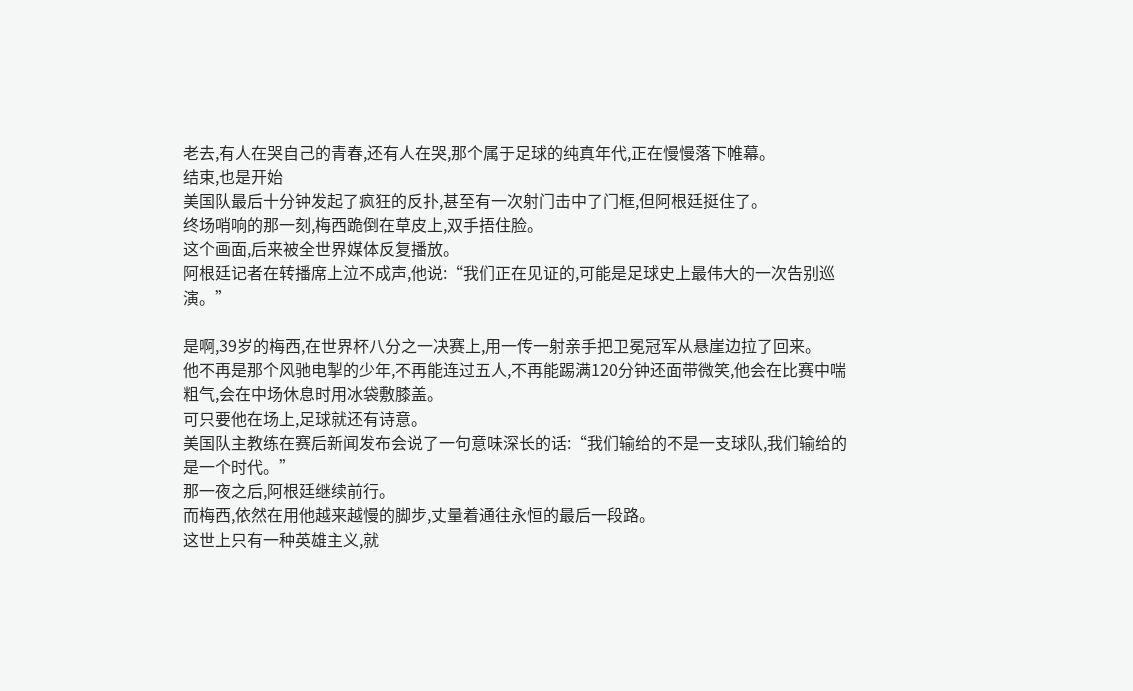老去,有人在哭自己的青春,还有人在哭,那个属于足球的纯真年代,正在慢慢落下帷幕。
结束,也是开始
美国队最后十分钟发起了疯狂的反扑,甚至有一次射门击中了门框,但阿根廷挺住了。
终场哨响的那一刻,梅西跪倒在草皮上,双手捂住脸。
这个画面,后来被全世界媒体反复播放。
阿根廷记者在转播席上泣不成声,他说:“我们正在见证的,可能是足球史上最伟大的一次告别巡演。”

是啊,39岁的梅西,在世界杯八分之一决赛上,用一传一射亲手把卫冕冠军从悬崖边拉了回来。
他不再是那个风驰电掣的少年,不再能连过五人,不再能踢满120分钟还面带微笑,他会在比赛中喘粗气,会在中场休息时用冰袋敷膝盖。
可只要他在场上,足球就还有诗意。
美国队主教练在赛后新闻发布会说了一句意味深长的话:“我们输给的不是一支球队,我们输给的是一个时代。”
那一夜之后,阿根廷继续前行。
而梅西,依然在用他越来越慢的脚步,丈量着通往永恒的最后一段路。
这世上只有一种英雄主义,就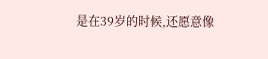是在39岁的时候,还愿意像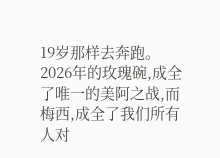19岁那样去奔跑。
2026年的玫瑰碗,成全了唯一的美阿之战,而梅西,成全了我们所有人对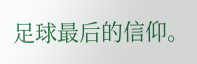足球最后的信仰。